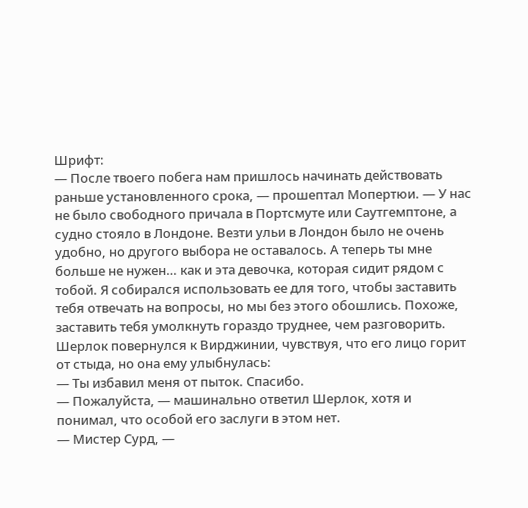Шрифт:
— После твоего побега нам пришлось начинать действовать раньше установленного срока, — прошептал Мопертюи. — У нас не было свободного причала в Портсмуте или Саутгемптоне, а судно стояло в Лондоне. Везти ульи в Лондон было не очень удобно, но другого выбора не оставалось. А теперь ты мне больше не нужен… как и эта девочка, которая сидит рядом с тобой. Я собирался использовать ее для того, чтобы заставить тебя отвечать на вопросы, но мы без этого обошлись. Похоже, заставить тебя умолкнуть гораздо труднее, чем разговорить.
Шерлок повернулся к Вирджинии, чувствуя, что его лицо горит от стыда, но она ему улыбнулась:
— Ты избавил меня от пыток. Спасибо.
— Пожалуйста, — машинально ответил Шерлок, хотя и понимал, что особой его заслуги в этом нет.
— Мистер Сурд, —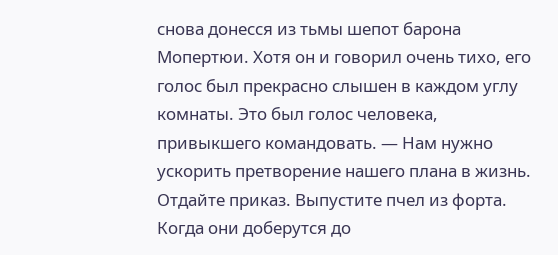снова донесся из тьмы шепот барона Мопертюи. Хотя он и говорил очень тихо, его голос был прекрасно слышен в каждом углу комнаты. Это был голос человека, привыкшего командовать. — Нам нужно ускорить претворение нашего плана в жизнь. Отдайте приказ. Выпустите пчел из форта. Когда они доберутся до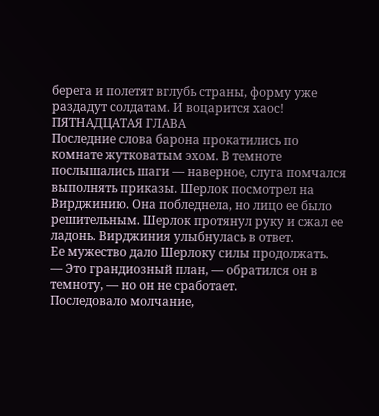берега и полетят вглубь страны, форму уже раздадут солдатам. И воцарится хаос!
ПЯТНАДЦАТАЯ ГЛАВА
Последние слова барона прокатились по комнате жутковатым эхом. В темноте послышались шаги — наверное, слуга помчался выполнять приказы. Шерлок посмотрел на Вирджинию. Она побледнела, но лицо ее было решительным. Шерлок протянул руку и сжал ее ладонь. Вирджиния улыбнулась в ответ.
Ее мужество дало Шерлоку силы продолжать.
— Это грандиозный план, — обратился он в темноту, — но он не сработает.
Последовало молчание,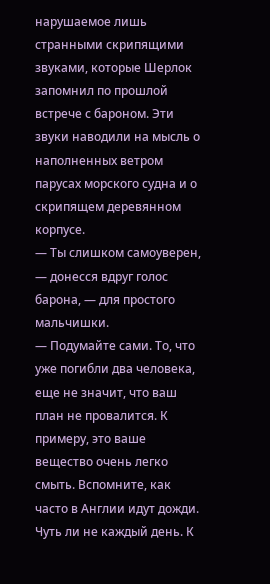нарушаемое лишь странными скрипящими звуками, которые Шерлок запомнил по прошлой встрече с бароном. Эти звуки наводили на мысль о наполненных ветром парусах морского судна и о скрипящем деревянном корпусе.
— Ты слишком самоуверен, — донесся вдруг голос барона, — для простого мальчишки.
— Подумайте сами. То, что уже погибли два человека, еще не значит, что ваш план не провалится. К примеру, это ваше вещество очень легко смыть. Вспомните, как часто в Англии идут дожди. Чуть ли не каждый день. К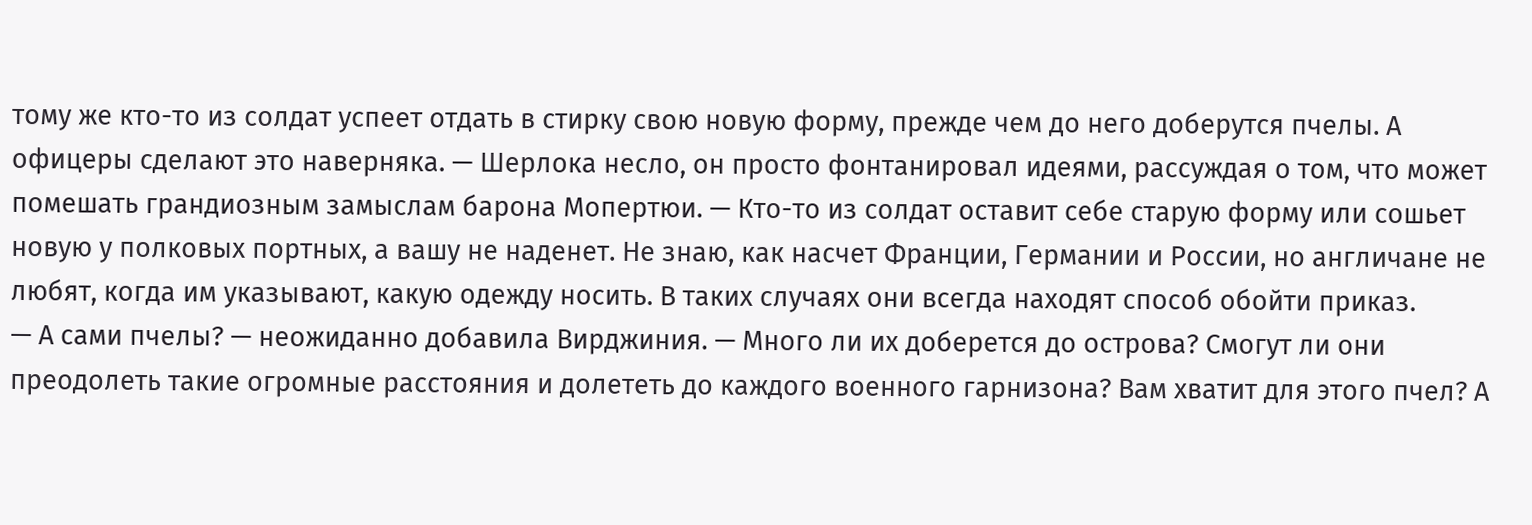тому же кто-то из солдат успеет отдать в стирку свою новую форму, прежде чем до него доберутся пчелы. А офицеры сделают это наверняка. — Шерлока несло, он просто фонтанировал идеями, рассуждая о том, что может помешать грандиозным замыслам барона Мопертюи. — Кто-то из солдат оставит себе старую форму или сошьет новую у полковых портных, а вашу не наденет. Не знаю, как насчет Франции, Германии и России, но англичане не любят, когда им указывают, какую одежду носить. В таких случаях они всегда находят способ обойти приказ.
— А сами пчелы? — неожиданно добавила Вирджиния. — Много ли их доберется до острова? Смогут ли они преодолеть такие огромные расстояния и долететь до каждого военного гарнизона? Вам хватит для этого пчел? А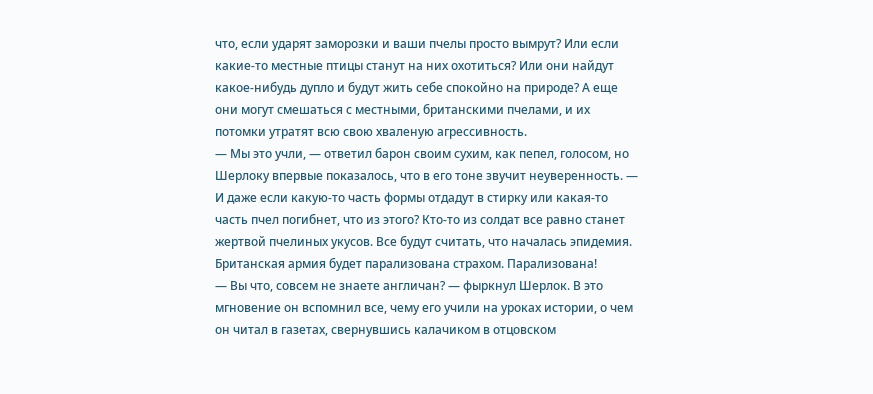что, если ударят заморозки и ваши пчелы просто вымрут? Или если какие-то местные птицы станут на них охотиться? Или они найдут какое-нибудь дупло и будут жить себе спокойно на природе? А еще они могут смешаться с местными, британскими пчелами, и их потомки утратят всю свою хваленую агрессивность.
— Мы это учли, — ответил барон своим сухим, как пепел, голосом, но Шерлоку впервые показалось, что в его тоне звучит неуверенность. — И даже если какую-то часть формы отдадут в стирку или какая-то часть пчел погибнет, что из этого? Кто-то из солдат все равно станет жертвой пчелиных укусов. Все будут считать, что началась эпидемия. Британская армия будет парализована страхом. Парализована!
— Вы что, совсем не знаете англичан? — фыркнул Шерлок. В это мгновение он вспомнил все, чему его учили на уроках истории, о чем он читал в газетах, свернувшись калачиком в отцовском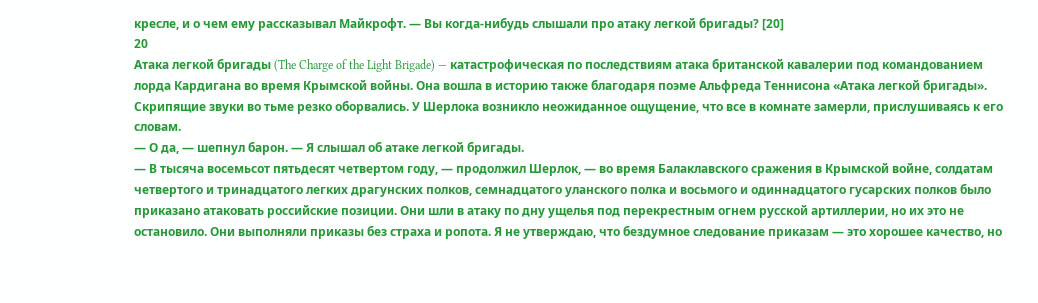кресле, и о чем ему рассказывал Майкрофт. — Вы когда-нибудь слышали про атаку легкой бригады? [20]
20
Атака легкой бригады (The Charge of the Light Brigade) — катастрофическая по последствиям атака британской кавалерии под командованием лорда Кардигана во время Крымской войны. Она вошла в историю также благодаря поэме Альфреда Теннисона «Атака легкой бригады».
Скрипящие звуки во тьме резко оборвались. У Шерлока возникло неожиданное ощущение, что все в комнате замерли, прислушиваясь к его словам.
— О да, — шепнул барон. — Я слышал об атаке легкой бригады.
— В тысяча восемьсот пятьдесят четвертом году, — продолжил Шерлок, — во время Балаклавского сражения в Крымской войне, солдатам четвертого и тринадцатого легких драгунских полков, семнадцатого уланского полка и восьмого и одиннадцатого гусарских полков было приказано атаковать российские позиции. Они шли в атаку по дну ущелья под перекрестным огнем русской артиллерии, но их это не остановило. Они выполняли приказы без страха и ропота. Я не утверждаю, что бездумное следование приказам — это хорошее качество, но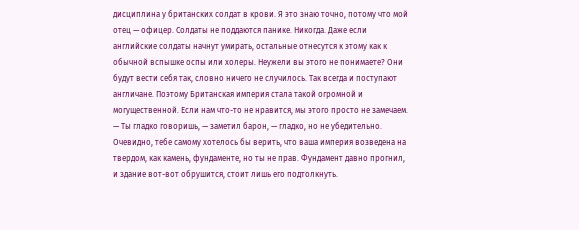дисциплина у британских солдат в крови. Я это знаю точно, потому что мой отец — офицер. Солдаты не поддаются панике. Никогда. Даже если английские солдаты начнут умирать, остальные отнесутся к этому как к обычной вспышке оспы или холеры. Неужели вы этого не понимаете? Они будут вести себя так, словно ничего не случилось. Так всегда и поступают англичане. Поэтому Британская империя стала такой огромной и могущественной. Если нам что-то не нравится, мы этого просто не замечаем.
— Ты гладко говоришь, — заметил барон, — гладко, но не убедительно. Очевидно, тебе самому хотелось бы верить, что ваша империя возведена на твердом, как камень, фундаменте, но ты не прав. Фундамент давно прогнил, и здание вот-вот обрушится, стоит лишь его подтолкнуть.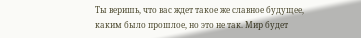Ты веришь, что вас ждет такое же славное будущее, каким было прошлое, но это не так. Мир будет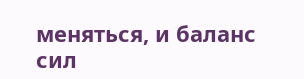меняться, и баланс сил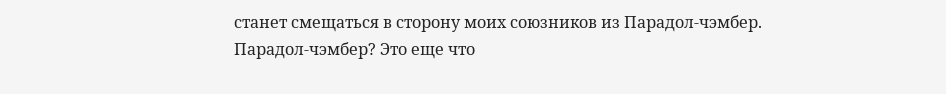станет смещаться в сторону моих союзников из Парадол-чэмбер.
Парадол-чэмбер? Это еще что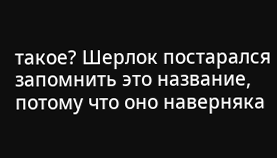такое? Шерлок постарался запомнить это название, потому что оно наверняка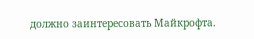должно заинтересовать Майкрофта.